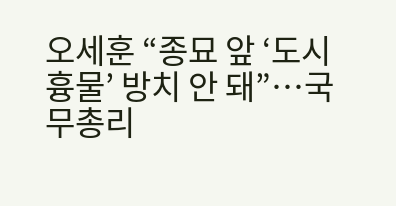오세훈 “종묘 앞 ‘도시 흉물’ 방치 안 돼”…국무총리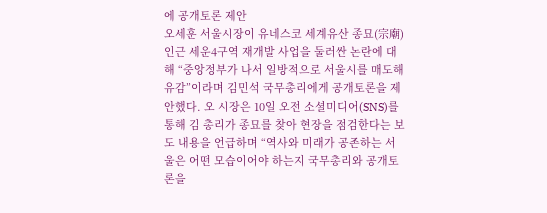에 공개토론 제안
오세훈 서울시장이 유네스코 세계유산 종묘(宗廟) 인근 세운4구역 재개발 사업을 둘러싼 논란에 대해 “중앙정부가 나서 일방적으로 서울시를 매도해 유감”이라며 김민석 국무총리에게 공개토론을 제안했다. 오 시장은 10일 오전 소셜미디어(SNS)를 통해 김 총리가 종묘를 찾아 현장을 점검한다는 보도 내용을 언급하며 “역사와 미래가 공존하는 서울은 어떤 모습이어야 하는지 국무총리와 공개토론을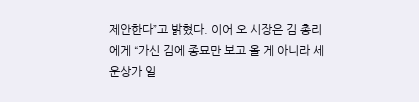제안한다”고 밝혔다. 이어 오 시장은 김 총리에게 “가신 김에 종묘만 보고 올 게 아니라 세운상가 일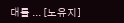대를 ... [노유지]